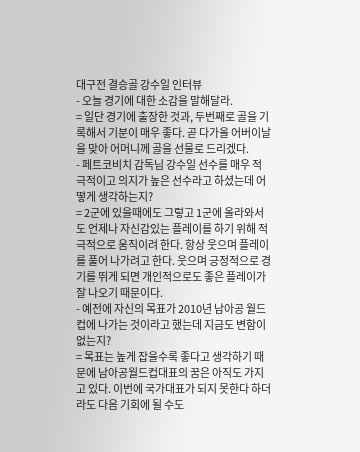대구전 결승골 강수일 인터뷰
- 오늘 경기에 대한 소감을 말해달라.
= 일단 경기에 출장한 것과, 두번째로 골을 기록해서 기분이 매우 좋다. 곧 다가올 어버이날을 맞아 어머니께 골을 선물로 드리겠다.
- 페트코비치 감독님 강수일 선수를 매우 적극적이고 의지가 높은 선수라고 하셨는데 어떻게 생각하는지?
= 2군에 있을때에도 그렇고 1군에 올라와서도 언제나 자신감있는 플레이를 하기 위해 적극적으로 움직이려 한다. 항상 웃으며 플레이를 풀어 나가려고 한다. 웃으며 긍정적으로 경기를 뛰게 되면 개인적으로도 좋은 플레이가 잘 나오기 때문이다.
- 예전에 자신의 목표가 2010년 남아공 월드컵에 나가는 것이라고 했는데 지금도 변함이 없는지?
= 목표는 높게 잡을수록 좋다고 생각하기 때문에 남아공월드컵대표의 꿈은 아직도 가지고 있다. 이번에 국가대표가 되지 못한다 하더라도 다음 기회에 될 수도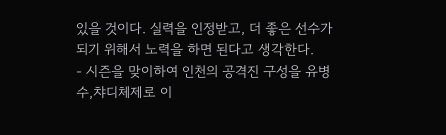있을 것이다. 실력을 인정받고, 더 좋은 선수가 되기 위해서 노력을 하면 된다고 생각한다.
- 시즌을 맞이하여 인천의 공격진 구성을 유병수,챠디체제로 이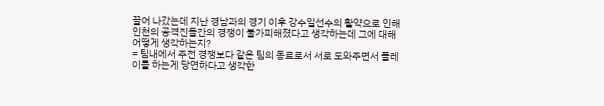끌어 나갔는데 지난 경남과의 경기 이후 강수일선수의 활약으로 인해 인천의 공격진들간의 경쟁이 불가피해졌다고 생각하는데 그에 대해 어떻게 생각하는지?
= 팀내에서 주전 경쟁보다 같은 팀의 동료로서 서로 도와주면서 플레이를 하는게 당연하다고 생각한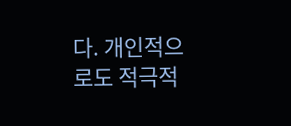다. 개인적으로도 적극적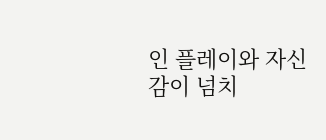인 플레이와 자신감이 넘치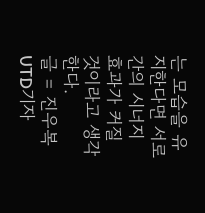는 모습을 유지한다면 서로간의 시너지 효과가 커질 것이라고 생각한다.
글 = 진우복 UTD기자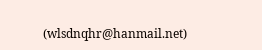(wlsdnqhr@hanmail.net)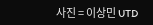사진 = 이상민 UTD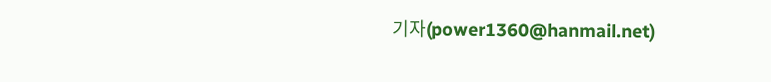기자(power1360@hanmail.net)